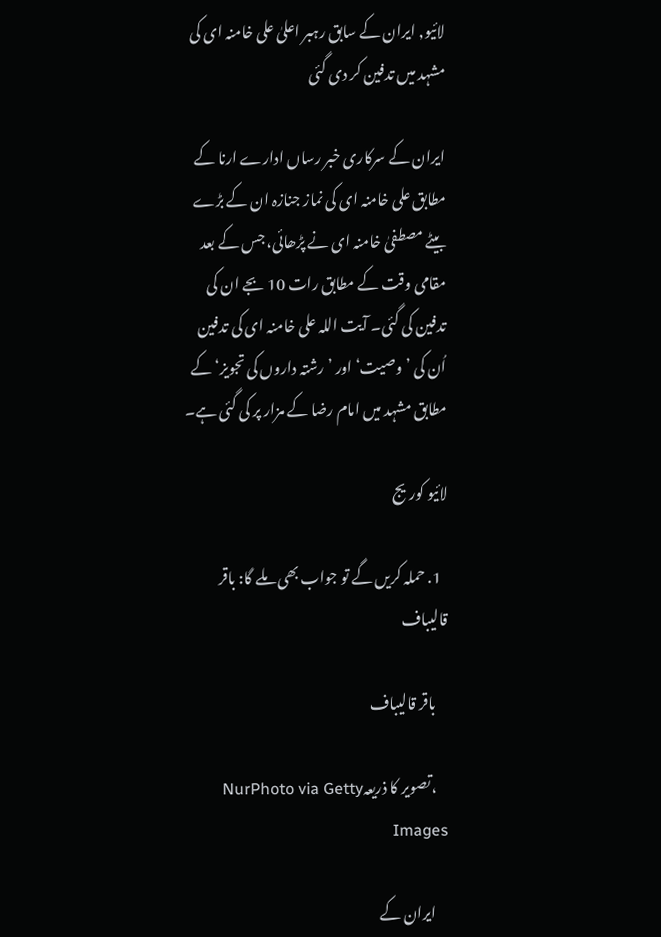لائیو, ایران کے سابق رہبر اعلیٰ علی خامنہ ای کی مشہد میں تدفین کر دی گئی

ایران کے سرکاری خبر رساں ادارے ارنا کے مطابق علی خامنہ ای کی نماز جنازہ ان کے بڑے بیٹے مصطفیٰ خامنہ ای نے پڑھائی، جس کے بعد مقامی وقت کے مطابق رات 10 بجے ان کی تدفین کی گئی۔ آیت اللہ علی خامنہ ای کی تدفین اُن کی ’وصیت‘ اور ’رشتہ داروں کی تجویز‘ کے مطابق مشہد میں امام رضا کے مزار پر کی گئی ہے۔

لائیو کوریج

  1. حملہ کریں گے تو جواب بھی ملے گا: باقر قالیباف

    باقر قالیباف

    ،تصویر کا ذریعہNurPhoto via Getty Images

    ایران کے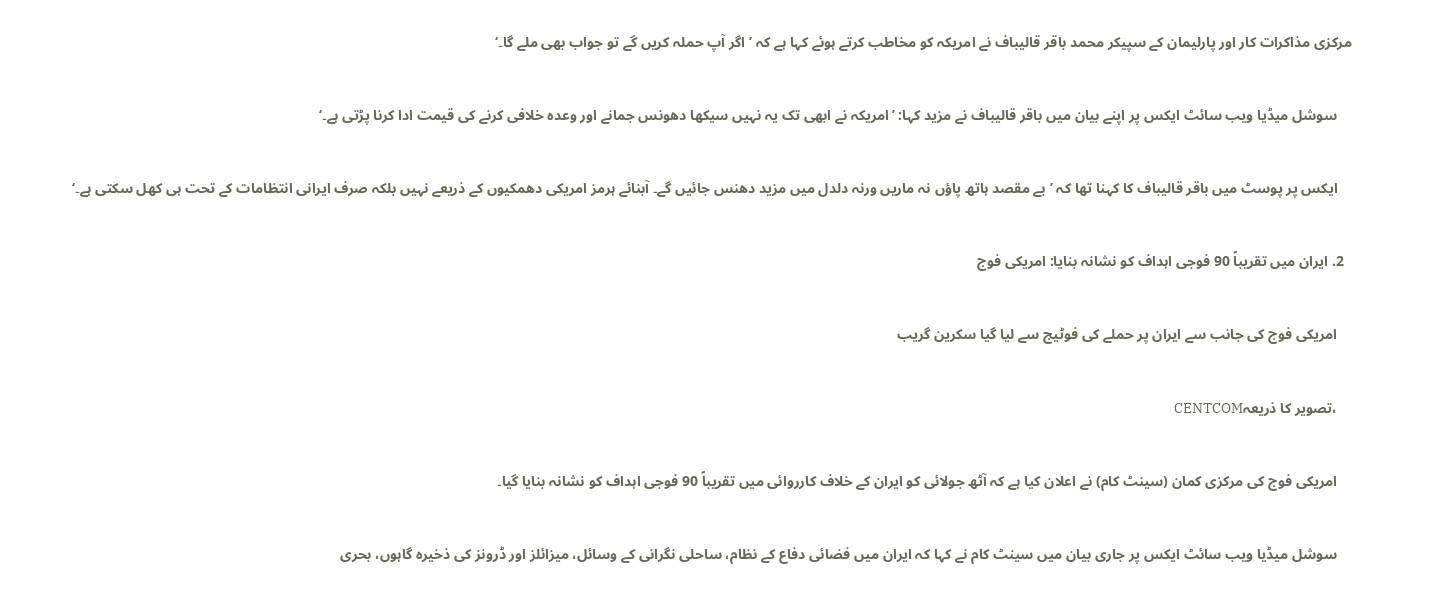مرکزی مذاکرات کار اور پارلیمان کے سپیکر محمد باقر قالیباف نے امریکہ کو مخاطب کرتے ہوئے کہا ہے کہ ’اگر آپ حملہ کریں گے تو جواب بھی ملے گا۔‘

    سوشل میڈیا ویب سائٹ ایکس پر اپنے بیان میں باقر قالیباف نے مزید کہا: ’امریکہ نے ابھی تک یہ نہیں سیکھا دھونس جمانے اور وعدہ خلافی کرنے کی قیمت ادا کرنا پڑتی ہے۔‘

    ایکس پر پوسٹ میں باقر قالیباف کا کہنا تھا کہ ’بے مقصد ہاتھ پاؤں نہ ماریں ورنہ دلدل میں مزید دھنس جائیں گے۔ آبنائے ہرمز امریکی دھمکیوں کے ذریعے نہیں بلکہ صرف ایرانی انتظامات کے تحت ہی کھل سکتی ہے۔‘

  2. ایران میں تقریباً 90 فوجی اہداف کو نشانہ بنایا: امریکی فوج

    امریکی فوج کی جانب سے ایران پر حملے کی فوٹیج سے لیا گیا سکرین گریب

    ،تصویر کا ذریعہCENTCOM

    امریکی فوج کی مرکزی کمان (سینٹ کام) نے اعلان کیا ہے کہ آٹھ جولائی کو ایران کے خلاف کارروائی میں تقریباً 90 فوجی اہداف کو نشانہ بنایا گیا۔

    سوشل میڈیا ویب سائٹ ایکس پر جاری بیان میں سینٹ کام نے کہا کہ ایران میں فضائی دفاع کے نظام، ساحلی نگرانی کے وسائل، میزائلز اور ڈرونز کی ذخیرہ گاہوں، بحری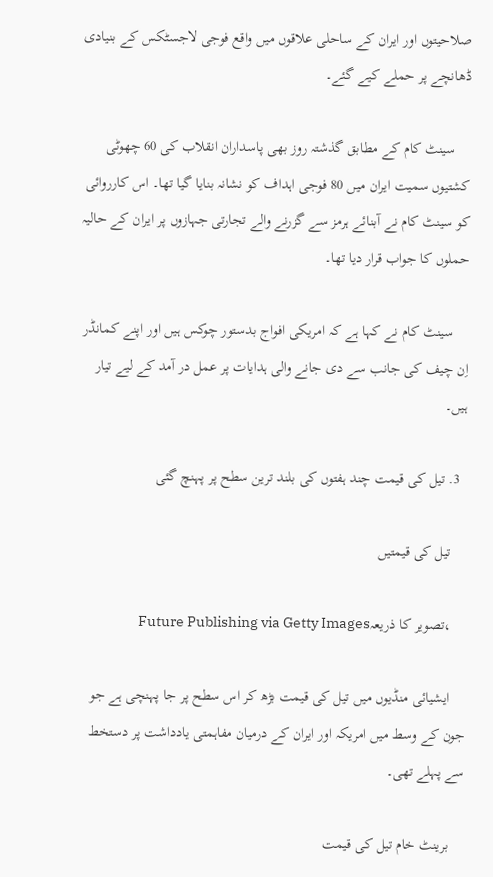صلاحیتوں اور ایران کے ساحلی علاقوں میں واقع فوجی لاجسٹکس کے بنیادی ڈھانچے پر حملے کیے گئے۔

    سینٹ کام کے مطابق گذشتہ روز بھی پاسداران انقلاب کی 60 چھوٹی کشتیوں سمیت ایران میں 80 فوجی اہداف کو نشانہ بنایا گیا تھا۔ اس کارروائی کو سینٹ کام نے آبنائے ہرمز سے گزرنے والے تجارتی جہازوں پر ایران کے حالیہ حملوں کا جواب قرار دیا تھا۔

    سینٹ کام نے کہا ہے کہ امریکی افواج بدستور چوکس ہیں اور اپنے کمانڈر اِن چیف کی جانب سے دی جانے والی ہدایات پر عمل در آمد کے لیے تیار ہیں۔

  3. تیل کی قیمت چند ہفتوں کی بلند ترین سطح پر پہنچ گئی

    تیل کی قیمتیں

    ،تصویر کا ذریعہFuture Publishing via Getty Images

    ایشیائی منڈیوں میں تیل کی قیمت بڑھ کر اس سطح پر جا پہنچی ہے جو جون کے وسط میں امریکہ اور ایران کے درمیان مفاہمتی یادداشت پر دستخط سے پہلے تھی۔

    برینٹ خام تیل کی قیمت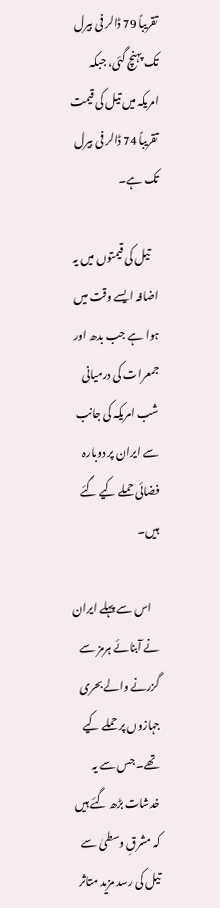تقریباً 79 ڈالر فی بیرل تک پہنچ گئی، جبکہ امریکہ میں تیل کی قیمت تقریباً 74 ڈالر فی بیرل تک ہے۔

    تیل کی قیمتوں میں یہ اضافہ ایسے وقت میں ہوا ہے جب بدھ اور جمعرات کی درمیانی شب امریکہ کی جانب سے ایران پر دوبارہ فضائی حملے کیے گئے ہیں۔

    اس سے پہلے ایران نے آبنائے ہرمز سے گزرنے والے بحری جہازوں پر حملے کیے تھے۔ جس سے یہ خدشات بڑھ گئے ہیں کہ مشرقِ وسطیٰ سے تیل کی رسد مزید متاثر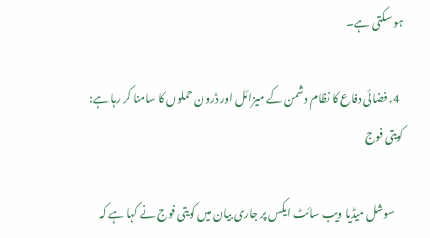ہو سکتی ہے۔

  4. فضائی دفاع کا نظام دشمن کے میزائل اور ڈرون حملوں کا سامنا کر رہا ہے: کویتی فوج

    سوشل میڈیا ویب سائٹ ایکس پر جاری بیان میں کویتی فوج نے کہا ہے کہ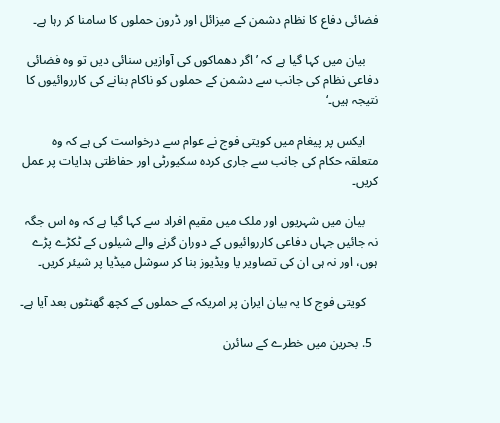فضائی دفاع کا نظام دشمن کے میزائل اور ڈرون حملوں کا سامنا کر رہا ہے۔

    بیان میں کہا گیا ہے کہ ’اگر دھماکوں کی آوازیں سنائی دیں تو وہ فضائی دفاعی نظام کی جانب سے دشمن کے حملوں کو ناکام بنانے کی کارروائیوں کا نتیجہ ہیں۔‘

    ایکس پر پیغام میں کویتی فوج نے عوام سے درخواست کی ہے کہ وہ متعلقہ حکام کی جانب سے جاری کردہ سکیورٹی اور حفاظتی ہدایات پر عمل کریں۔

    بیان میں شہریوں اور ملک میں مقیم افراد سے کہا گیا ہے کہ وہ اس جگہ نہ جائیں جہاں دفاعی کارروائیوں کے دوران گرنے والے شیلوں کے ٹکڑے پڑے ہوں، اور نہ ہی ان کی تصاویر یا ویڈیوز بنا کر سوشل میڈیا پر شیئر کریں۔

    کویتی فوج کا یہ بیان ایران پر امریکہ کے حملوں کے کچھ گھنٹوں بعد آیا ہے۔

  5. بحرین میں خطرے کے سائرن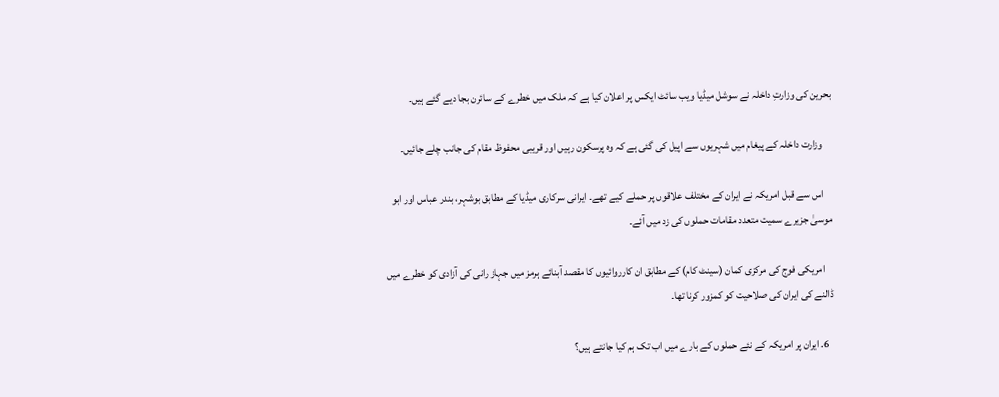بحرین کی وزارتِ داخلہ نے سوشل میڈیا ویب سائٹ ایکس پر اعلان کیا ہے کہ ملک میں خطرے کے سائرن بجا دیے گئے ہیں۔

    وزارت داخلہ کے پیغام میں شہریوں سے اپیل کی گئی ہے کہ وہ پرسکون رہیں اور قریبی محفوظ مقام کی جانب چلے جائیں۔

    اس سے قبل امریکہ نے ایران کے مختلف علاقوں پر حملے کیے تھے۔ ایرانی سرکاری میڈیا کے مطابق بوشہر، بندر عباس اور ابو موسیٰ جزیرے سمیت متعدد مقامات حملوں کی زد میں آئے۔

    امریکی فوج کی مرکزی کمان (سینٹ کام) کے مطابق ان کارروائیوں کا مقصد آبنائے ہرمز میں جہاز رانی کی آزادی کو خطرے میں ڈالنے کی ایران کی صلاحیت کو کمزور کرنا تھا۔

  6. ایران پر امریکہ کے نئے حملوں کے بارے میں اب تک ہم کیا جانتے ہیں؟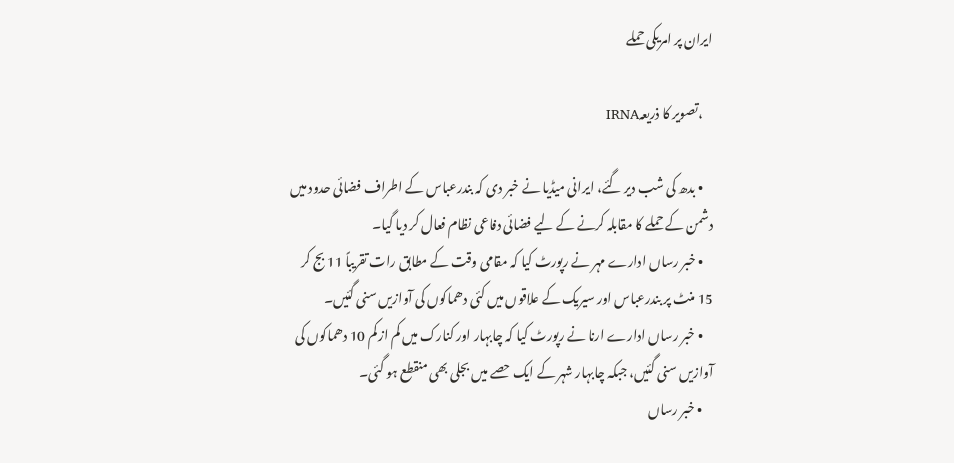ایران پر امریکی حملے

    ،تصویر کا ذریعہIRNA

    • بدھ کی شب دیر گئے، ایرانی میڈیا نے خبر دی کہ بندرعباس کے اطراف فضائی حدود میں دشمن کے حملے کا مقابلہ کرنے کے لیے فضائی دفاعی نظام فعال کر دیا گیا۔
    • خبر رساں ادارے مہر نے رپورٹ کیا کہ مقامی وقت کے مطابق رات تقریباً 11 بج کر 15 منٹ پر بندرعباس اور سیریک کے علاقوں میں کئی دھماکوں کی آوازیں سنی گئیں۔
    • خبر رساں ادارے ارنا نے رپورٹ کیا کہ چابہار اور کنارک میں کم از کم 10 دھماکوں کی آوازیں سنی گئیں، جبکہ چابہار شہر کے ایک حصے میں بجلی بھی منقطع ہو گئی۔
    • خبر رساں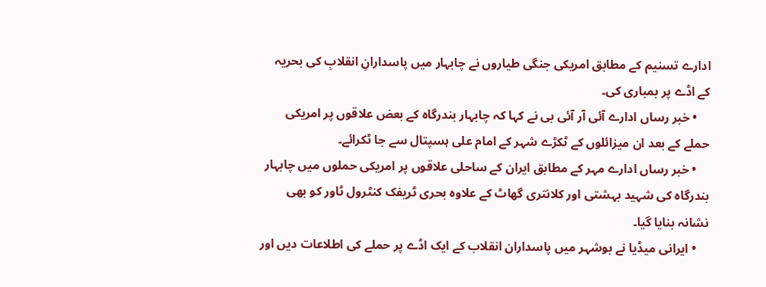ادارے تسنیم کے مطابق امریکی جنگی طیاروں نے چابہار میں پاسدارانِ انقلابِ کی بحریہ کے اڈے پر بمباری کی۔
    • خبر رساں ادارے آئی آر آئی بی نے کہا کہ چابہار بندرگاہ کے بعض علاقوں پر امریکی حملے کے بعد ان میزائلوں کے ٹکڑے شہر کے امام علی ہسپتال سے جا ٹکرائے۔
    • خبر رساں ادارے مہر کے مطابق ایران کے ساحلی علاقوں پر امریکی حملوں میں چابہار بندرگاہ کی شہید بہشتی اور کلانتری گھاٹ کے علاوہ بحری ٹریفک کنٹرول ٹاور کو بھی نشانہ بنایا گیا۔
    • ایرانی میڈیا نے بوشہر میں پاسداران انقلاب کے ایک اڈے پر حملے کی اطلاعات دیں اور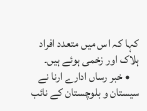کہا کہ اس میں متعدد افراد ہلاک اور زخمی ہوئے ہیں۔
    • خبر رساں ادارے ارنا نے سیستان و بلوچستان کے نائب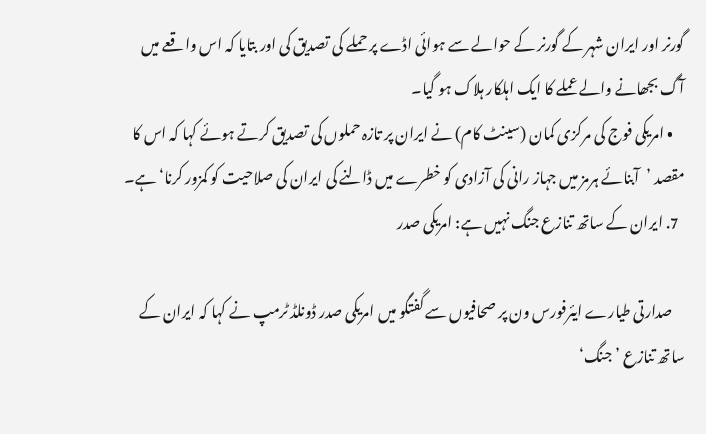گورنر اور ایران شہر کے گورنر کے حوالے سے ہوائی اڈے پر حملے کی تصدیق کی اور بتایا کہ اس واقعے میں آگ بجھانے والے عملے کا ایک اہلکار ہلاک ہو گیا۔
    • امریکی فوج کی مرکزی کمان (سینٹ کام) نے ایران پر تازہ حملوں کی تصدیق کرتے ہوئے کہا کہ اس کا مقصد ’آبنائے ہرمز میں جہاز رانی کی آزادی کو خطرے میں ڈالنے کی ایران کی صلاحیت کو کمزور کرنا‘ ہے۔
  7. ایران کے ساتھ تنازع جنگ نہیں ہے: امریکی صدر

    صدارتی طیارے ایئرفورس ون پر صحافیوں سے گفتگو میں امریکی صدر ڈونلڈ ٹرمپ نے کہا کہ ایران کے ساتھ تنازع ’جنگ‘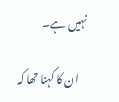نہیں ہے۔

    ان کا کہنا تھا کہ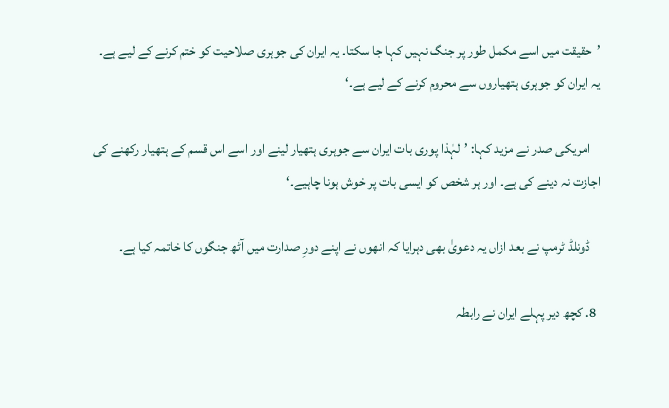’حقیقت میں اسے مکمل طور پر جنگ نہیں کہا جا سکتا۔ یہ ایران کی جوہری صلاحیت کو ختم کرنے کے لیے ہے۔ یہ ایران کو جوہری ہتھیاروں سے محروم کرنے کے لیے ہے۔‘

    امریکی صدر نے مزید کہا: ’لہٰذا پوری بات ایران سے جوہری ہتھیار لینے اور اسے اس قسم کے ہتھیار رکھنے کی اجازت نہ دینے کی ہے۔ اور ہر شخص کو ایسی بات پر خوش ہونا چاہیے۔‘

    ڈونلڈ ٹرمپ نے بعد ازاں یہ دعویٰ بھی دہرایا کہ انھوں نے اپنے دورِ صدارت میں آٹھ جنگوں کا خاتمہ کیا ہے۔

  8. کچھ دیر پہلے ایران نے رابطہ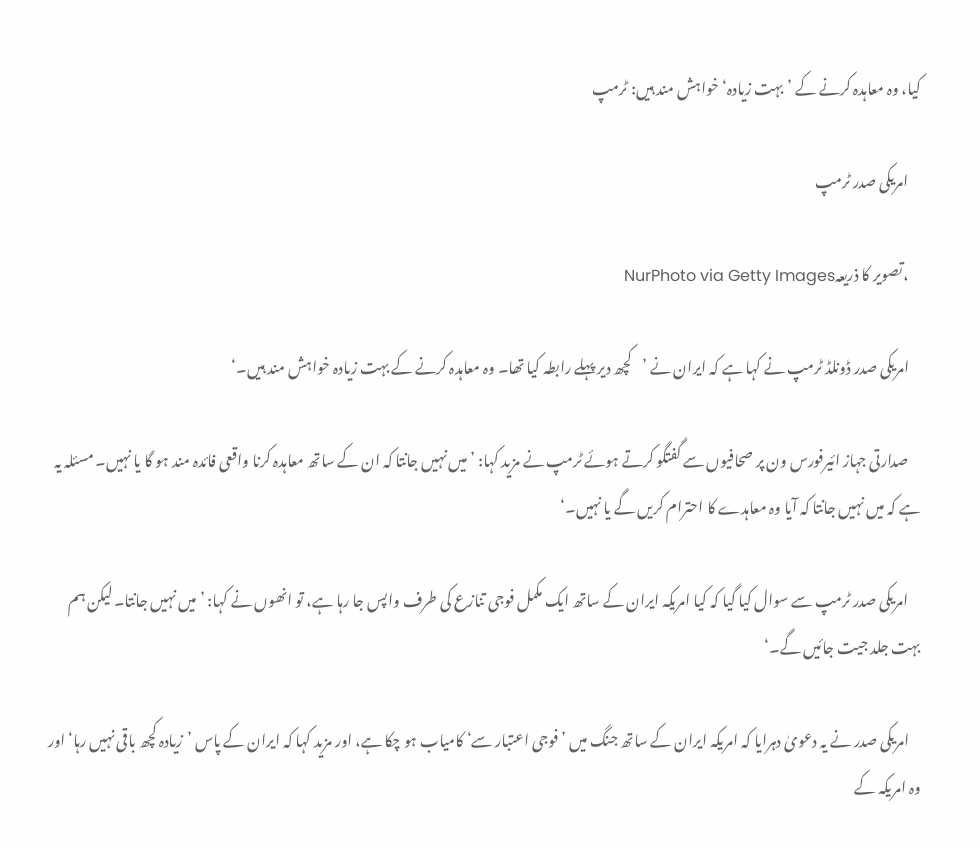کیا، وہ معاہدہ کرنے کے ’بہت زیادہ‘ خواہش مند ہیں: ٹرمپ

    امریکی صدر ٹرمپ

    ،تصویر کا ذریعہNurPhoto via Getty Images

    امریکی صدر ڈونلڈ ٹرمپ نے کہا ہے کہ ایران نے ’کچھ دیر پہلے رابطہ کیا تھا۔ وہ معاہدہ کرنے کے بہت زیادہ خواہش مند ہیں۔‘

    صدارتی جہاز ائیرفورس ون پر صحافیوں سے گفتگو کرتے ہوئے ٹرمپ نے مزید کہا: ’میں نہیں جانتا کہ ان کے ساتھ معاہدہ کرنا واقعی فائدہ مند ہو گا یا نہیں۔ مسئلہ یہ ہے کہ میں نہیں جانتا کہ آیا وہ معاہدے کا احترام کریں گے یا نہیں۔‘

    امریکی صدر ٹرمپ سے سوال کیا گیا کہ کیا امریکہ ایران کے ساتھ ایک مکمل فوجی تنازع کی طرف واپس جا رہا ہے، تو انھوں نے کہا: ’میں نہیں جانتا۔ لیکن ہم بہت جلد جیت جائیں گے۔‘

    امریکی صدر نے یہ دعویٰ دہرایا کہ امریکہ ایران کے ساتھ جنگ میں ’فوجی اعتبار سے‘ کامیاب ہو چکا ہے، اور مزید کہا کہ ایران کے پاس ’زیادہ کچھ باقی نہیں رہا‘ اور وہ امریکہ کے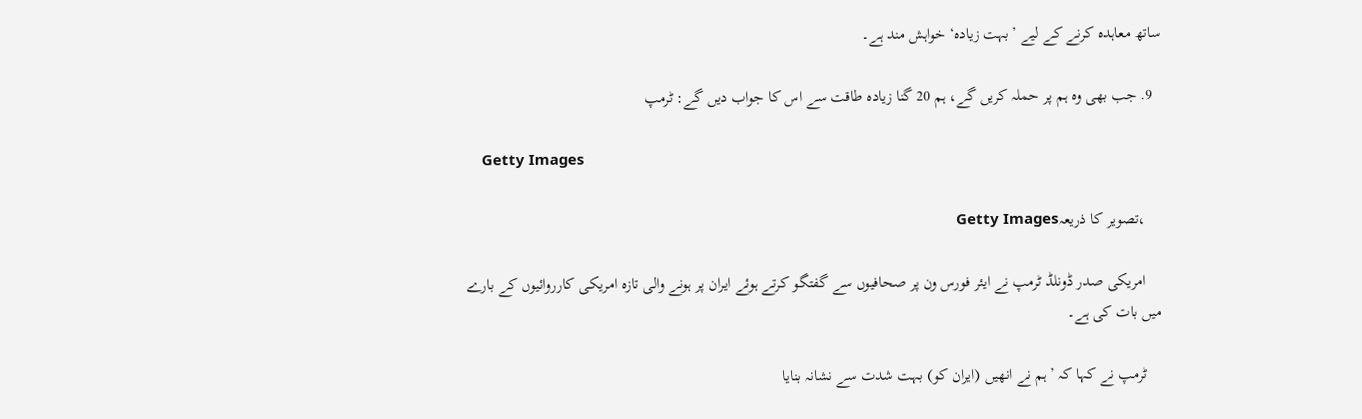ساتھ معاہدہ کرنے کے لیے ’بہت زیادہ‘ خواہش مند ہے۔

  9. جب بھی وہ ہم پر حملہ کریں گے، ہم 20 گنا زیادہ طاقت سے اس کا جواب دیں گے: ٹرمپ

    Getty Images

    ،تصویر کا ذریعہGetty Images

    امریکی صدر ڈونلڈ ٹرمپ نے ایئر فورس ون پر صحافیوں سے گفتگو کرتے ہوئے ایران پر ہونے والی تازہ امریکی کارروائیوں کے بارے میں بات کی ہے۔

    ٹرمپ نے کہا کہ ’ہم نے انھیں (ایران کو) بہت شدت سے نشانہ بنایا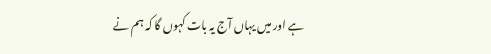ہے اور میں یہاں آج یہ بات کہوں گا کہ ہم نے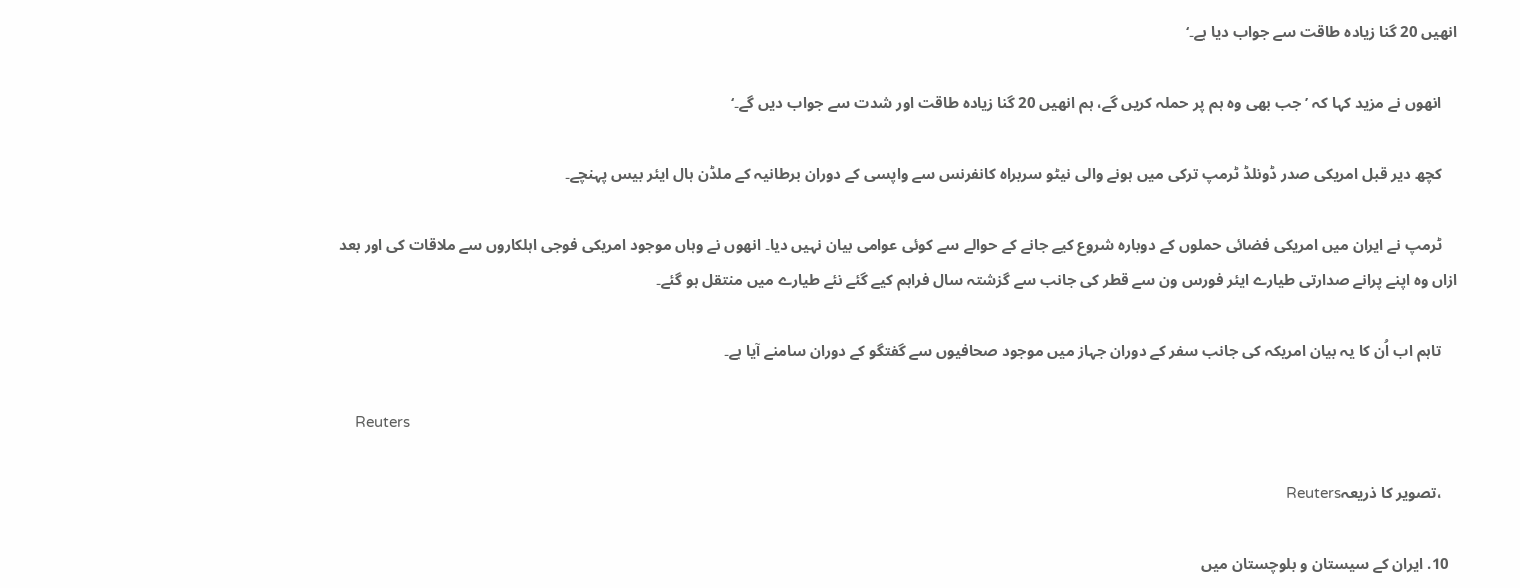انھیں 20 گنا زیادہ طاقت سے جواب دیا ہے۔‘

    انھوں نے مزید کہا کہ ’جب بھی وہ ہم پر حملہ کریں گے، ہم انھیں 20 گنا زیادہ طاقت اور شدت سے جواب دیں گے۔‘

    کچھ دیر قبل امریکی صدر ڈونلڈ ٹرمپ ترکی میں ہونے والی نیٹو سربراہ کانفرنس سے واپسی کے دوران برطانیہ کے ملڈن ہال ایئر بیس پہنچے۔

    ٹرمپ نے ایران میں امریکی فضائی حملوں کے دوبارہ شروع کیے جانے کے حوالے سے کوئی عوامی بیان نہیں دیا۔ انھوں نے وہاں موجود امریکی فوجی اہلکاروں سے ملاقات کی اور بعد ازاں وہ اپنے پرانے صدارتی طیارے ایئر فورس ون سے قطر کی جانب سے گزشتہ سال فراہم کیے گئے نئے طیارے میں منتقل ہو گئے۔

    تاہم اب اُن کا یہ بیان امریکہ کی جانب سفر کے دوران جہاز میں موجود صحافیوں سے گفتگو کے دوران سامنے آیا ہے۔

    Reuters

    ،تصویر کا ذریعہReuters

  10. ایران کے سیستان و بلوچستان میں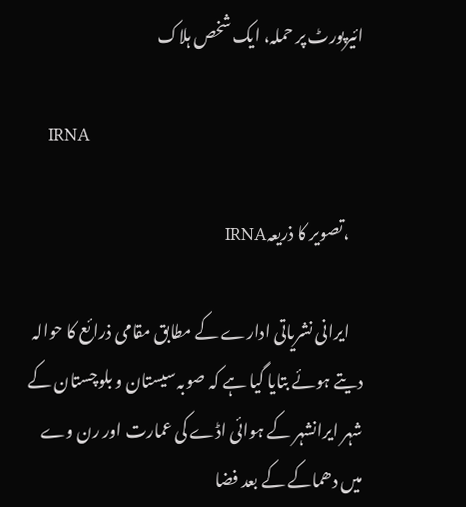ائیرپورٹ پر حملہ، ایک شخص ہلاک

    IRNA

    ،تصویر کا ذریعہIRNA

    ایرانی نشریاتی ادارے کے مطابق مقامی ذرائع کا حوالہ دیتے ہوئے بتایا گیا ہے کہ صوبہ سیستان و بلوچستان کے شہر ایرانشہر کے ہوائی اڈے کی عمارت اور رن وے میں دھماکے کے بعد فضا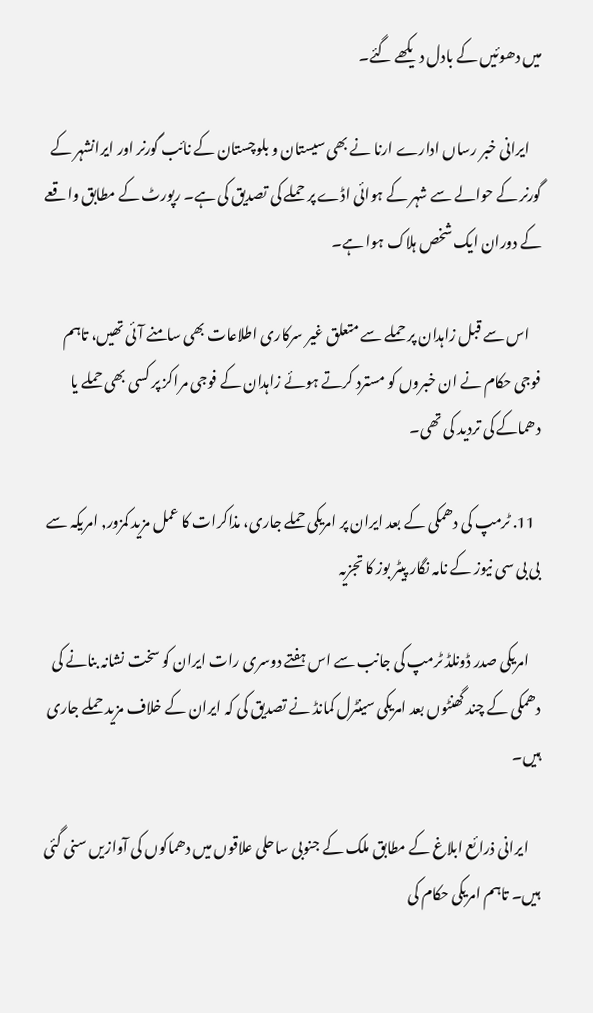میں دھوئیں کے بادل دیکھے گئے۔

    ایرانی خبر رساں ادارے ارنا نے بھی سیستان و بلوچستان کے نائب گورنر اور ایرانشہر کے گورنر کے حوالے سے شہر کے ہوائی اڈے پر حملے کی تصدیق کی ہے۔ رپورٹ کے مطابق واقعے کے دوران ایک شخص ہلاک ہوا ہے۔

    اس سے قبل زاہدان پر حملے سے متعلق غیر سرکاری اطلاعات بھی سامنے آئی تھیں، تاہم فوجی حکام نے ان خبروں کو مسترد کرتے ہوئے زاہدان کے فوجی مراکز پر کسی بھی حملے یا دھماکے کی تردید کی تھی۔

  11. ٹرمپ کی دھمکی کے بعد ایران پر امریکی حملے جاری، مذاکرات کا عمل مزید کمزور, امریکہ سے بی بی سی نیوز کے نامہ نگار پیٹر بوز کا تجزیہ

    امریکی صدر ڈونلڈ ٹرمپ کی جانب سے اس ہفتے دوسری رات ایران کو سخت نشانہ بنانے کی دھمکی کے چند گھنٹوں بعد امریکی سینٹرل کمانڈ نے تصدیق کی کہ ایران کے خلاف مزید حملے جاری ہیں۔

    ایرانی ذرائع ابلاغ کے مطابق ملک کے جنوبی ساحلی علاقوں میں دھماکوں کی آوازیں سنی گئی ہیں۔ تاہم امریکی حکام کی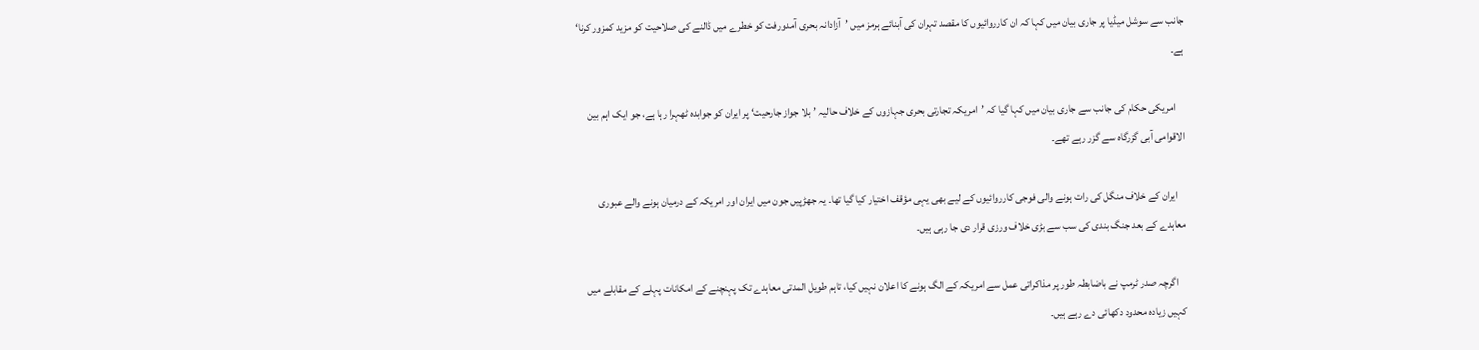جانب سے سوشل میڈیا پر جاری بیان میں کہا کہ ان کارروائیوں کا مقصد تہران کی آبنائے ہرمز میں ’آزادانہ بحری آمدورفت کو خطرے میں ڈالنے کی صلاحیت کو مزید کمزور کرنا‘ ہے۔

    امریکی حکام کی جانب سے جاری بیان میں کہا گیا کہ ’امریکہ تجارتی بحری جہازوں کے خلاف حالیہ ’بلا جواز جارحیت‘ پر ایران کو جوابدہ ٹھہرا رہا ہے، جو ایک اہم بین الاقوامی آبی گزرگاہ سے گزر رہے تھے۔

    ایران کے خلاف منگل کی رات ہونے والی فوجی کارروائیوں کے لیے بھی یہی مؤقف اختیار کیا گیا تھا۔ یہ جھڑپیں جون میں ایران اور امریکہ کے درمیان ہونے والے عبوری معاہدے کے بعد جنگ بندی کی سب سے بڑی خلاف ورزی قرار دی جا رہی ہیں۔

    اگرچہ صدر ٹرمپ نے باضابطہ طور پر مذاکراتی عمل سے امریکہ کے الگ ہونے کا اعلان نہیں کیا، تاہم طویل المدتی معاہدے تک پہنچنے کے امکانات پہلے کے مقابلے میں کہیں زیادہ محدود دکھائی دے رہے ہیں۔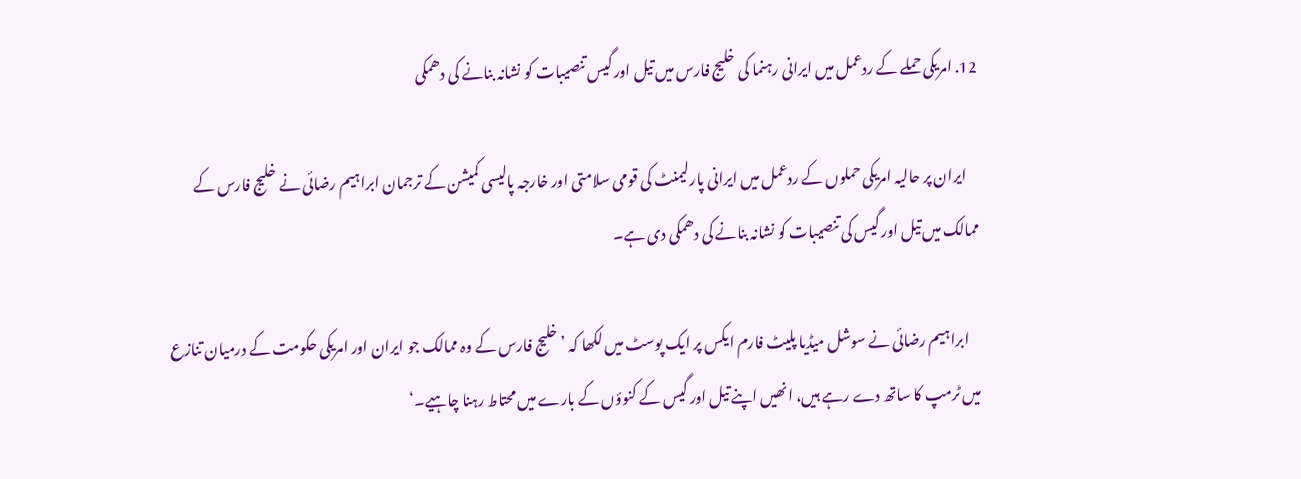12. امریکی حملے کے ردعمل میں ایرانی رہنما کی خلیج فارس میں تیل اور گیس تنصیبات کو نشانہ بنانے کی دھمکی

    ایران پر حالیہ امریکی حملوں کے ردعمل میں ایرانی پارلیمنٹ کی قومی سلامتی اور خارجہ پالیسی کمیشن کے ترجمان ابراہیم رضائی نے خلیج فارس کے ممالک میں تیل اور گیس کی تنصیبات کو نشانہ بنانے کی دھمکی دی ہے۔

    ابراہیم رضائی نے سوشل میڈیا پلیٹ فارم ایکس پر ایک پوسٹ میں لکھا کہ ’خلیج فارس کے وہ ممالک جو ایران اور امریکی حکومت کے درمیان تنازع میں ٹرمپ کا ساتھ دے رہے ہیں، انھیں اپنے تیل اور گیس کے کنوؤں کے بارے میں محتاط رہنا چاہیے۔‘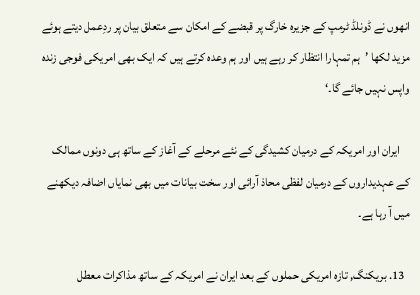انھوں نے ڈونلڈ ٹرمپ کے جزیرہ خارگ پر قبضے کے امکان سے متعلق بیان پر ردِعمل دیتے ہوئے مزید لکھا ’ہم تمہارا انتظار کر رہے ہیں اور ہم وعدہ کرتے ہیں کہ ایک بھی امریکی فوجی زندہ واپس نہیں جائے گا۔‘

    ایران اور امریکہ کے درمیان کشیدگی کے نئے مرحلے کے آغاز کے ساتھ ہی دونوں ممالک کے عہدیداروں کے درمیان لفظی محاذ آرائی اور سخت بیانات میں بھی نمایاں اضافہ دیکھنے میں آ رہا ہے۔

  13. بریکنگ, تازہ امریکی حملوں کے بعد ایران نے امریکہ کے ساتھ مذاکرات معطل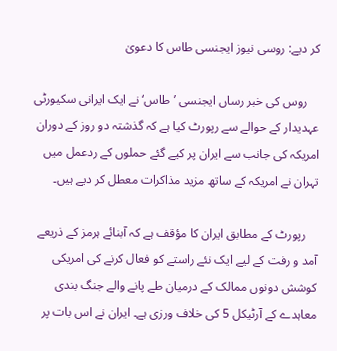کر دیے: روسی نیوز ایجنسی طاس کا دعویٰ

    روس کی خبر رساں ایجنسی ’طاس‘ نے ایک ایرانی سکیورٹی عہدیدار کے حوالے سے رپورٹ کیا ہے کہ گذشتہ دو روز کے دوران امریکہ کی جانب سے ایران پر کیے گئے حملوں کے ردعمل میں تہران نے امریکہ کے ساتھ مزید مذاکرات معطل کر دیے ہیں۔

    رپورٹ کے مطابق ایران کا مؤقف ہے کہ آبنائے ہرمز کے ذریعے آمد و رفت کے لیے ایک نئے راستے کو فعال کرنے کی امریکی کوشش دونوں ممالک کے درمیان طے پانے والے جنگ بندی معاہدے کے آرٹیکل 5 کی خلاف ورزی ہے۔ ایران نے اس بات پر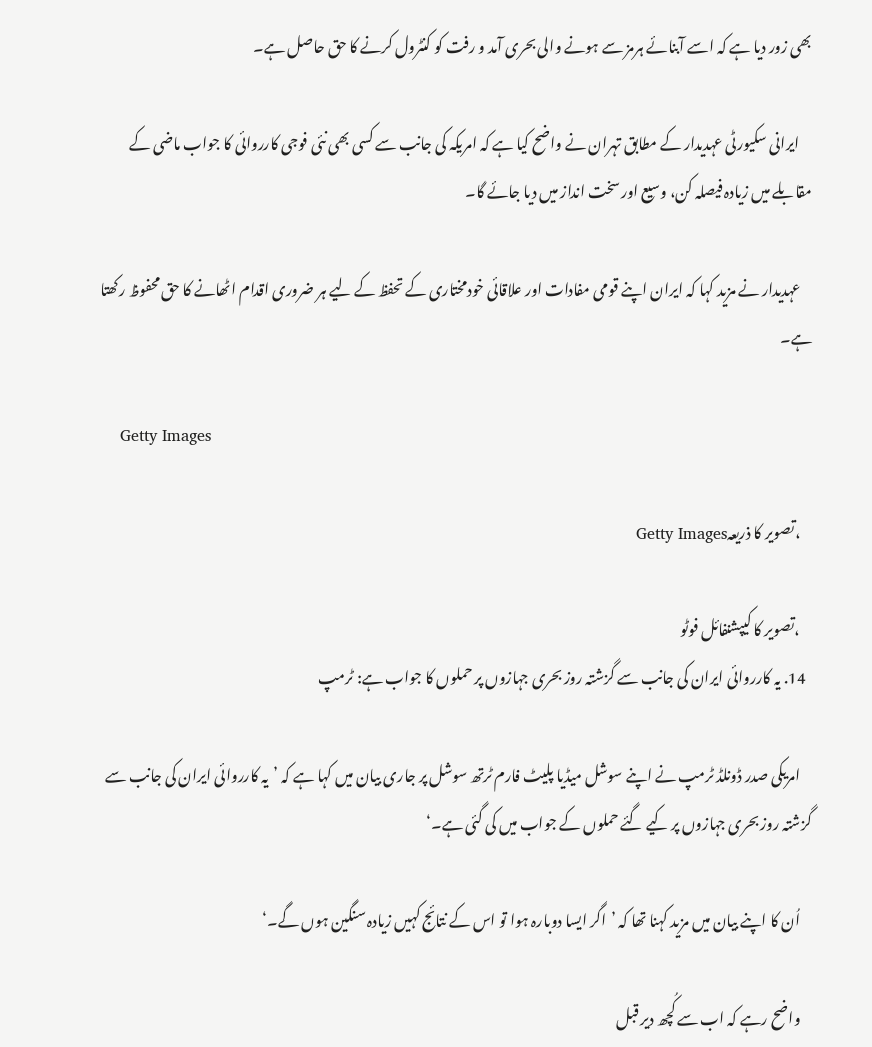بھی زور دیا ہے کہ اسے آبنائے ہرمز سے ہونے والی بحری آمد و رفت کو کنٹرول کرنے کا حق حاصل ہے۔

    ایرانی سکیورٹی عہدیدار کے مطابق تہران نے واضح کیا ہے کہ امریکہ کی جانب سے کسی بھی نئی فوجی کارروائی کا جواب ماضی کے مقابلے میں زیادہ فیصلہ کن، وسیع اور سخت انداز میں دیا جائے گا۔

    عہدیدار نے مزید کہا کہ ایران اپنے قومی مفادات اور علاقائی خودمختاری کے تحفظ کے لیے ہر ضروری اقدام اٹھانے کا حق محفوظ رکھتا ہے۔

    Getty Images

    ،تصویر کا ذریعہGetty Images

    ،تصویر کا کیپشنفائل فوٹو
  14. یہ کارروائی ایران کی جانب سے گزشتہ روز بحری جہازوں پر حملوں کا جواب ہے: ٹرمپ

    امریکی صدر ڈونلڈ ٹرمپ نے اپنے سوشل میڈیا پلیٹ فارم ٹرتھ سوشل پر جاری بیان میں کہا ہے کہ ’یہ کارروائی ایران کی جانب سے گزشتہ روز بحری جہازوں پر کیے گئے حملوں کے جواب میں کی گئی ہے۔‘

    اُن کا اپنے بیان میں مزید کہنا تھا کہ ’اگر ایسا دوبارہ ہوا تو اس کے نتائج کہیں زیادہ سنگین ہوں گے۔‘

    واضح رہے کہ اب سے کُچھ دیر قبل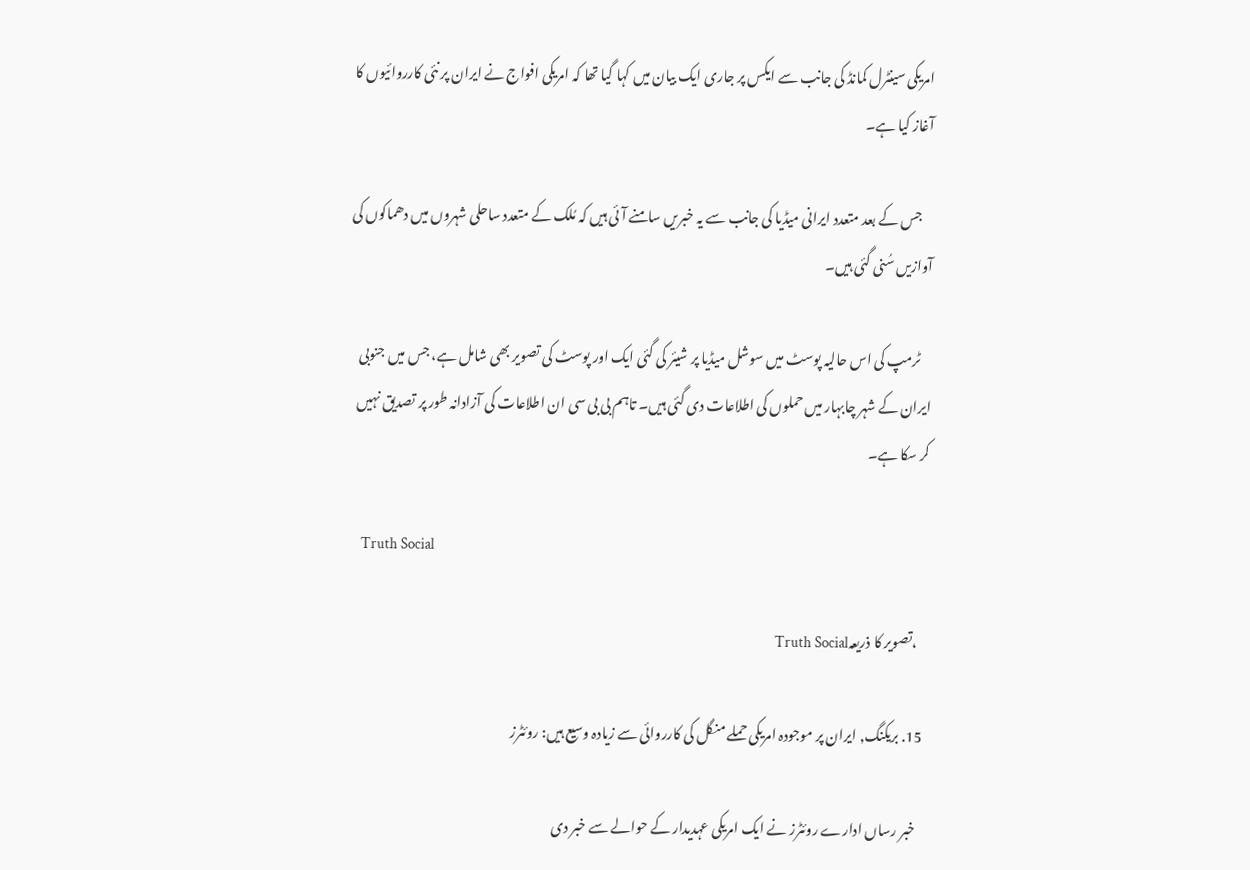امریکی سینٹرل کمانڈ کی جانب سے ایکس پر جاری ایک بیان میں کہا گیا تھا کہ امریکی افواج نے ایران پر نئی کارروائیوں کا آغاز کیا ہے۔

    جس کے بعد متعدد ایرانی میڈیا کی جانب سے یہ خبریں سامنے آئی ہیں کہ مُلک کے متعدد ساحلی شہروں میں دھماکوں کی آوازیں سُنی گئی ہیں۔

    ٹرمپ کی اس حالیہ پوسٹ میں سوشل میڈیا پر شیئر کی گئی ایک اور پوسٹ کی تصویر بھی شامل ہے، جس میں جنوبی ایران کے شہر چابہار میں حملوں کی اطلاعات دی گئی ہیں۔ تاہم بی بی سی ان اطلاعات کی آزادانہ طور پر تصدیق نہیں کر سکا ہے۔

    Truth Social

    ،تصویر کا ذریعہTruth Social

  15. بریکنگ, ایران پر موجودہ امریکی حملے منگل کی کارروائی سے زیادہ وسیع ہیں: روئٹرز

    خبر رساں ادارے روئٹرز نے ایک امریکی عہدیدار کے حوالے سے خبر دی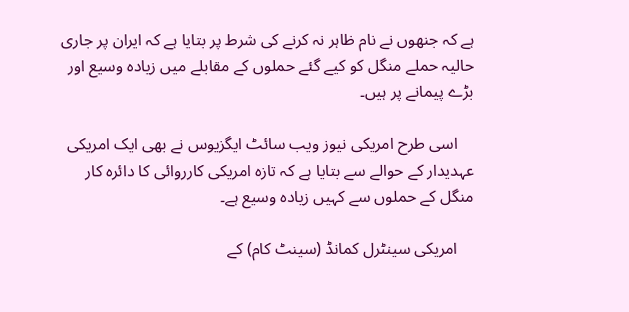ہے کہ جنھوں نے نام ظاہر نہ کرنے کی شرط پر بتایا ہے کہ ایران پر جاری حالیہ حملے منگل کو کیے گئے حملوں کے مقابلے میں زیادہ وسیع اور بڑے پیمانے پر ہیں۔

    اسی طرح امریکی نیوز ویب سائٹ ایگزیوس نے بھی ایک امریکی عہدیدار کے حوالے سے بتایا ہے کہ تازہ امریکی کارروائی کا دائرہ کار منگل کے حملوں سے کہیں زیادہ وسیع ہے۔

    امریکی سینٹرل کمانڈ (سینٹ کام) کے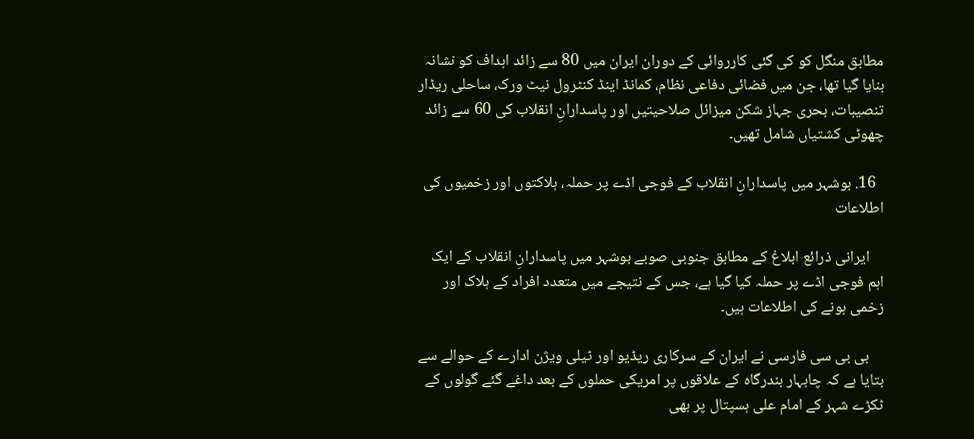مطابق منگل کو کی گئی کارروائی کے دوران ایران میں 80 سے زائد اہداف کو نشانہ بنایا گیا تھا، جن میں فضائی دفاعی نظام، کمانڈ اینڈ کنٹرول نیٹ ورک، ساحلی ریڈار تنصیبات، بحری جہاز شکن میزائل صلاحیتیں اور پاسدارانِ انقلاب کی 60 سے زائد چھوٹی کشتیاں شامل تھیں۔

  16. بوشہر میں پاسدارانِ انقلاب کے فوجی اڈے پر حملہ، ہلاکتوں اور زخمیوں کی اطلاعات

    ایرانی ذرائع ابلاغ کے مطابق جنوبی صوبے بوشہر میں پاسدارانِ انقلاب کے ایک اہم فوجی اڈے پر حملہ کیا گیا ہے، جس کے نتیجے میں متعدد افراد کے ہلاک اور زخمی ہونے کی اطلاعات ہیں۔

    بی بی سی فارسی نے ایران کے سرکاری ریڈیو اور ٹیلی ویژن ادارے کے حوالے سے بتایا ہے کہ چابہار بندرگاہ کے علاقوں پر امریکی حملوں کے بعد داغے گئے گولوں کے ٹکڑے شہر کے امام علی ہسپتال پر بھی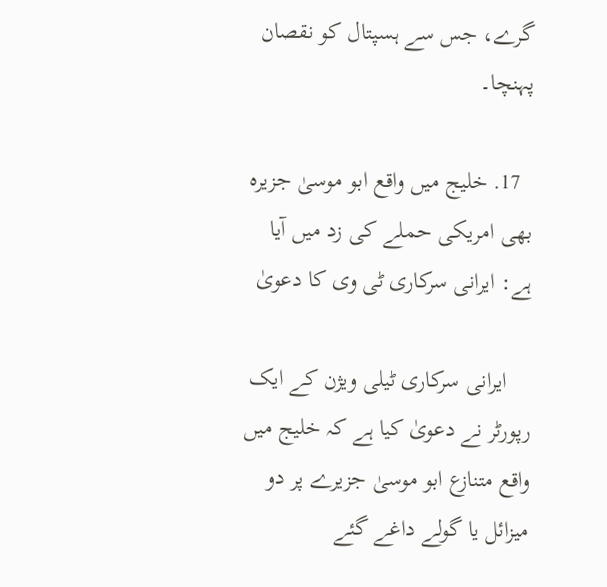گرے، جس سے ہسپتال کو نقصان پہنچا۔

  17. خلیج میں واقع ابو موسیٰ جزیرہ بھی امریکی حملے کی زد میں آیا ہے: ایرانی سرکاری ٹی وی کا دعویٰ

    ایرانی سرکاری ٹیلی ویژن کے ایک رپورٹر نے دعویٰ کیا ہے کہ خلیج میں واقع متنازع ابو موسیٰ جزیرے پر دو میزائل یا گولے داغے گئے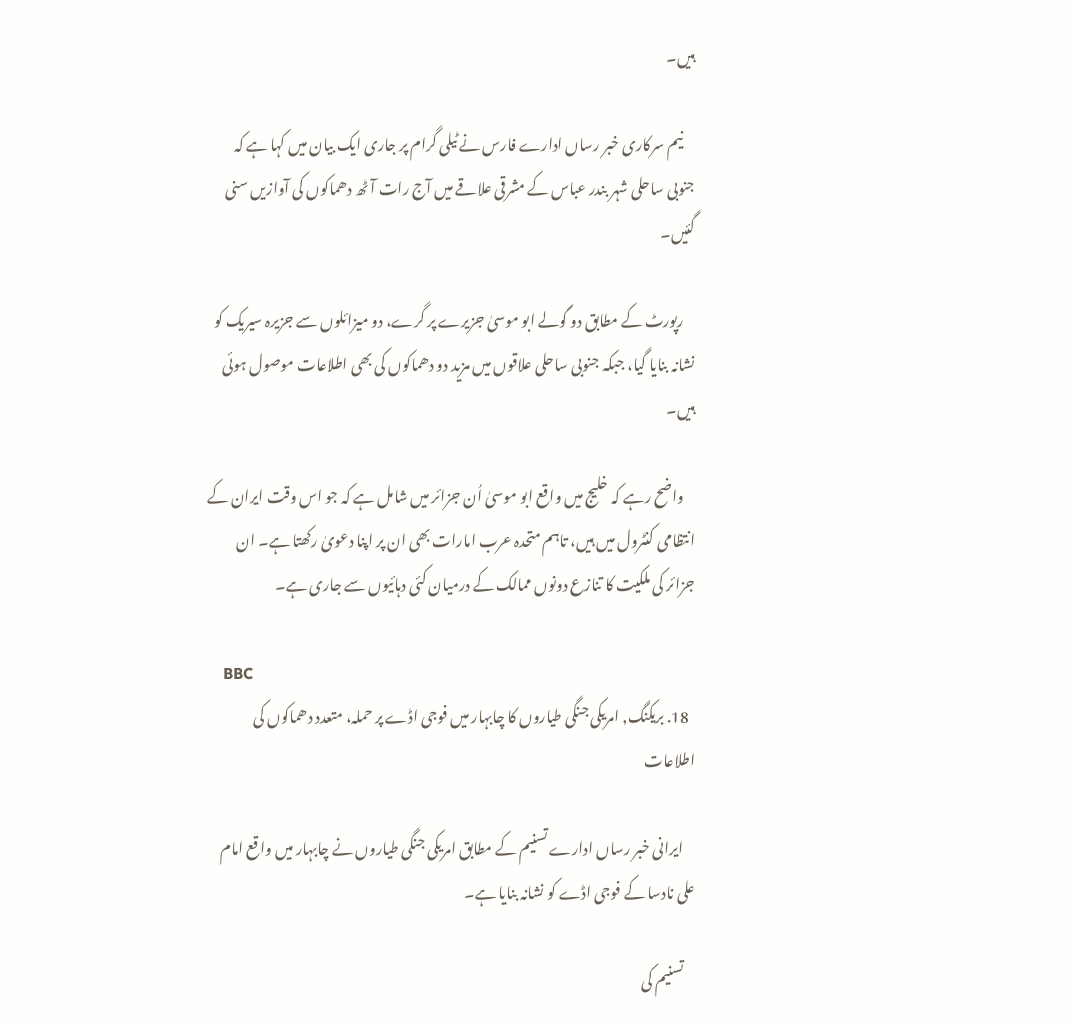ہیں۔

    نیم سرکاری خبر رساں ادارے فارس نے ٹیلی گرام پر جاری ایک بیان میں کہا ہے کہ جنوبی ساحلی شہر بندر عباس کے مشرقی علاقے میں آج رات آٹھ دھماکوں کی آوازیں سنی گئیں۔

    رپورٹ کے مطابق دو گولے ابو موسیٰ جزیرے پر گرے، دو میزائلوں سے جزیرہ سیریک کو نشانہ بنایا گیا، جبکہ جنوبی ساحلی علاقوں میں مزید دو دھماکوں کی بھی اطلاعات موصول ہوئی ہیں۔

    واضح رہے کہ خلیج میں واقع ابو موسیٰ اُن جزائر میں شامل ہے کہ جو اس وقت ایران کے انتظامی کنٹرول میں ہیں، تاہم متحدہ عرب امارات بھی ان پر اپنا دعویٰ رکھتا ہے۔ ان جزائر کی ملکیت کا تنازع دونوں ممالک کے درمیان کئی دہائیوں سے جاری ہے۔

    BBC
  18. بریکنگ, امریکی جنگی طیاروں کا چابہار میں فوجی اڈے پر حملہ، متعدد دھماکوں کی اطلاعات

    ایرانی خبر رساں ادارے تسنیم کے مطابق امریکی جنگی طیاروں نے چابہار میں واقع امام علی نادسا کے فوجی اڈے کو نشانہ بنایا ہے۔

    تسنیم کی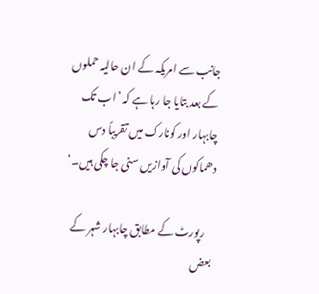جانب سے امریکہ کے ان حالیہ حملوں کے بعد بتایا جا رہا ہے کہ ’اب تک چابہار اور کونارک میں تقریباً دس دھماکوں کی آوازیں سنی جا چکی ہیں۔‘

    رپورٹ کے مطابق چابہار شہر کے بعض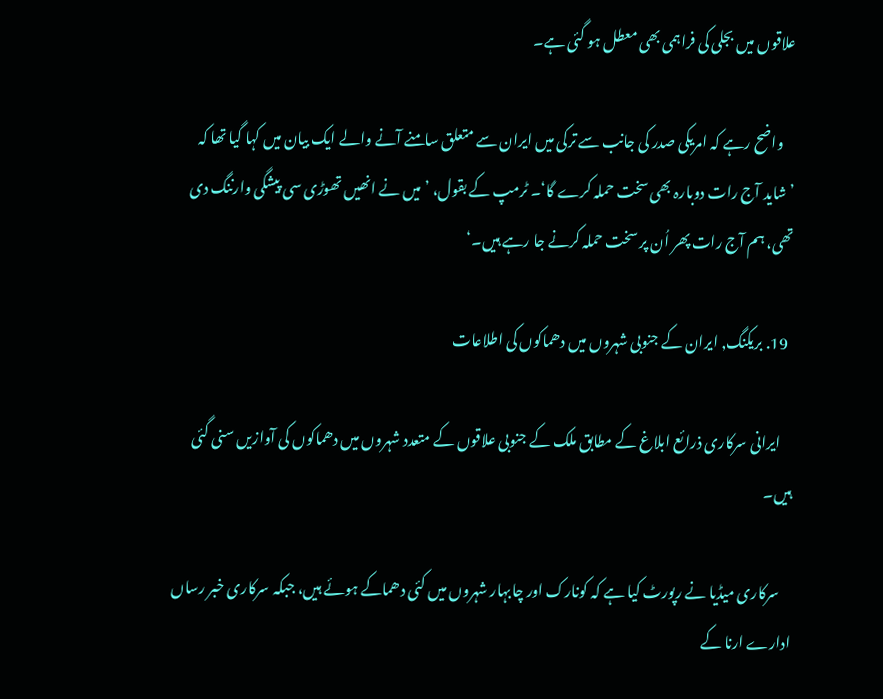علاقوں میں بجلی کی فراہمی بھی معطل ہو گئی ہے۔

    واضح رہے کہ امریکی صدر کی جانب سے ترکی میں ایران سے متعلق سامنے آنے والے ایک بیان میں کہا گیا تھا کہ ’شاید آج رات دوبارہ بھی سخت حملہ کرے گا‘۔ ٹرمپ کے بقول، ’میں نے انھیں تھوڑی سی پیشگی وارننگ دی تھی، ہم آج رات پھر اُن پر سخت حملہ کرنے جا رہے ہیں۔‘

  19. بریکنگ, ایران کے جنوبی شہروں میں دھماکوں کی اطلاعات

    ایرانی سرکاری ذرائع ابلاغ کے مطابق ملک کے جنوبی علاقوں کے متعدد شہروں میں دھماکوں کی آوازیں سنی گئی ہیں۔

    سرکاری میڈیا نے رپورٹ کیا ہے کہ کونارک اور چابہار شہروں میں کئی دھماکے ہوئے ہیں، جبکہ سرکاری خبر رساں ادارے ارنا کے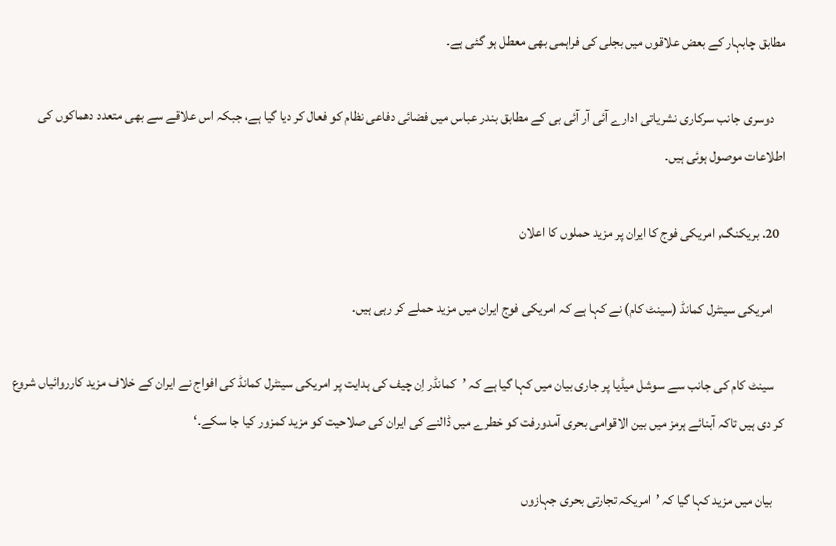مطابق چابہار کے بعض علاقوں میں بجلی کی فراہمی بھی معطل ہو گئی ہے۔

    دوسری جانب سرکاری نشریاتی ادارے آئی آر آئی بی کے مطابق بندر عباس میں فضائی دفاعی نظام کو فعال کر دیا گیا ہے، جبکہ اس علاقے سے بھی متعدد دھماکوں کی اطلاعات موصول ہوئی ہیں۔

  20. بریکنگ, امریکی فوج کا ایران پر مزید حملوں کا اعلان

    امریکی سینٹرل کمانڈ (سینٹ کام) نے کہا ہے کہ امریکی فوج ایران میں مزید حملے کر رہی ہیں۔

    سینٹ کام کی جانب سے سوشل میڈیا پر جاری بیان میں کہا گیا ہے کہ ’کمانڈر اِن چیف کی ہدایت پر امریکی سینٹرل کمانڈ کی افواج نے ایران کے خلاف مزید کارروائیاں شروع کر دی ہیں تاکہ آبنائے ہرمز میں بین الاقوامی بحری آمدورفت کو خطرے میں ڈالنے کی ایران کی صلاحیت کو مزید کمزور کیا جا سکے۔‘

    بیان میں مزید کہا گیا کہ ’امریکہ تجارتی بحری جہازوں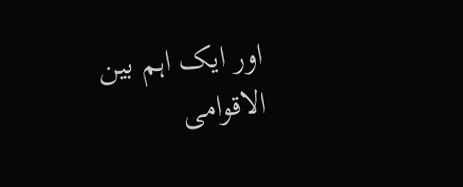اور ایک اہم بین الاقوامی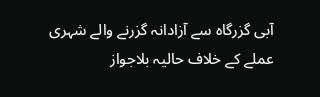آبی گزرگاہ سے آزادانہ گزرنے والے شہری عملے کے خلاف حالیہ بلاجواز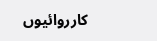کارروائیوں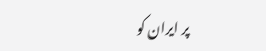پر ایران کو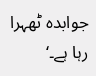جوابدہ ٹھہرا رہا ہے۔‘